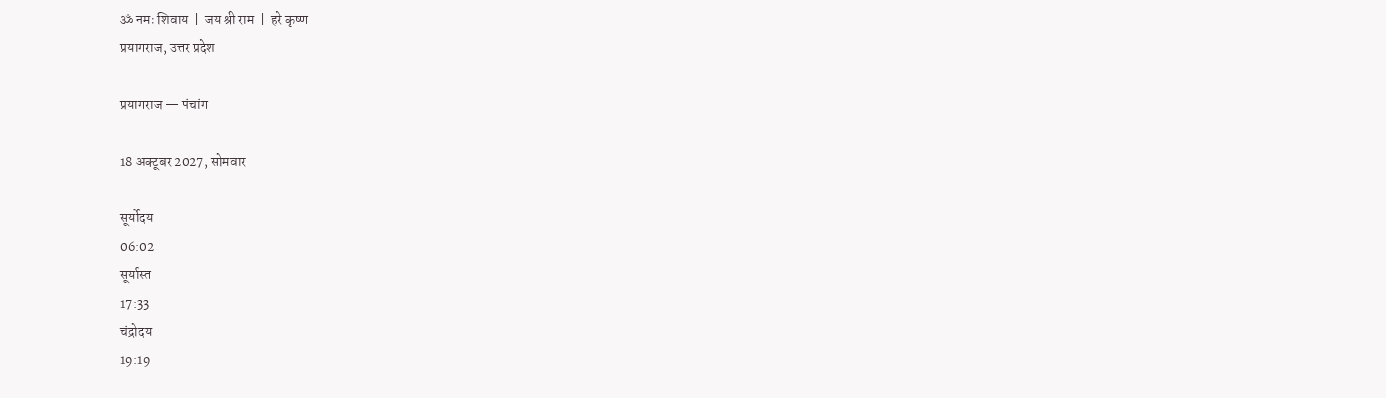ॐ नमः शिवाय  |  जय श्री राम  |  हरे कृष्ण
प्रयागराज, उत्तर प्रदेश

प्रयागराज — पंचांग

18 अक्टूबर 2027, सोमवार

सूर्योदय
06:02
सूर्यास्त
17:33
चंद्रोदय
19:19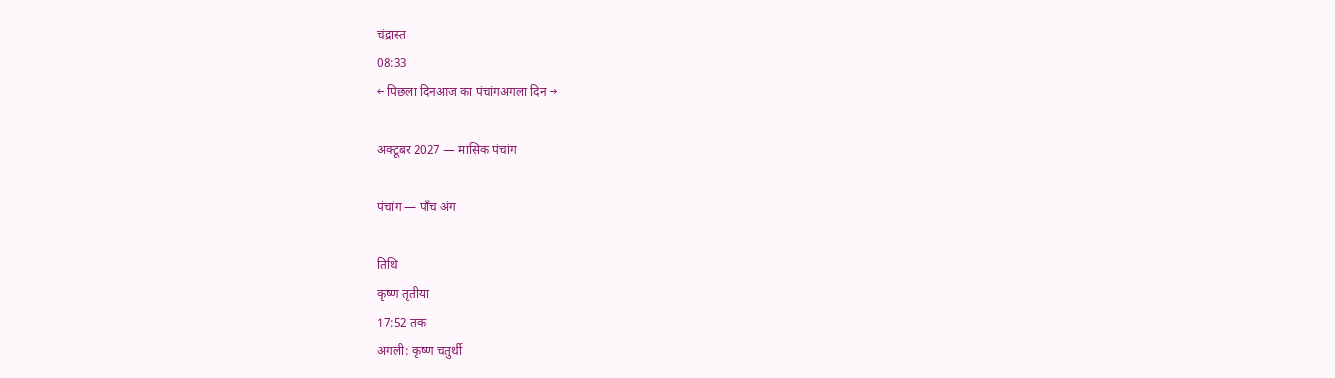चंद्रास्त
08:33
← पिछला दिनआज का पंचांगअगला दिन →

अक्टूबर 2027 — मासिक पंचांग

पंचांग — पाँच अंग

तिथि
कृष्ण तृतीया
17:52 तक
अगली: कृष्ण चतुर्थी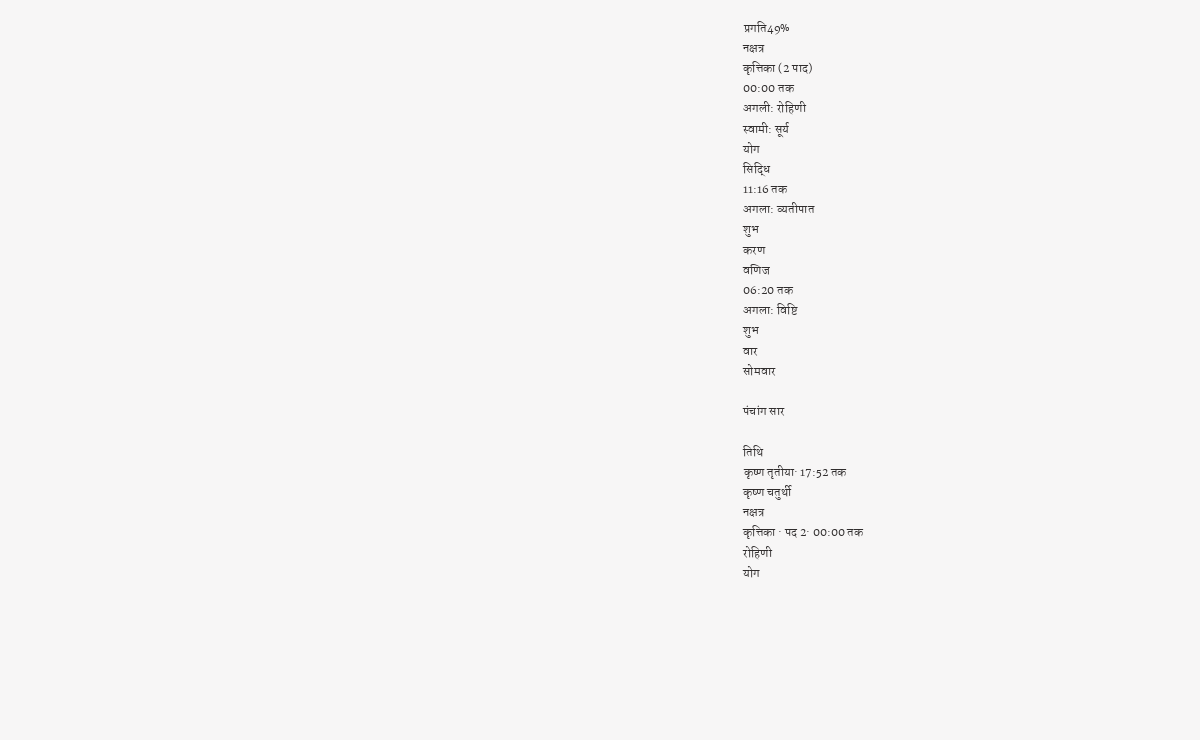प्रगति49%
नक्षत्र
कृत्तिका (2 पाद)
00:00 तक
अगली: रोहिणी
स्वामी: सूर्य
योग
सिद्धि
11:16 तक
अगला: व्यतीपात
शुभ
करण
वणिज
06:20 तक
अगला: विष्टि
शुभ
वार
सोमवार

पंचांग सार

तिथि
कृष्ण तृतीया· 17:52 तक
कृष्ण चतुर्थी
नक्षत्र
कृत्तिका · पद 2· 00:00 तक
रोहिणी
योग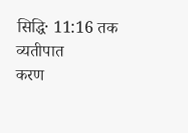सिद्धि· 11:16 तक
व्यतीपात
करण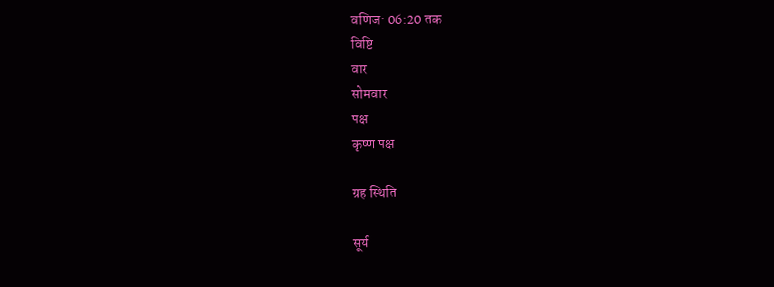वणिज· 06:20 तक
विष्टि
वार
सोमवार
पक्ष
कृष्ण पक्ष

ग्रह स्थिति

सूर्य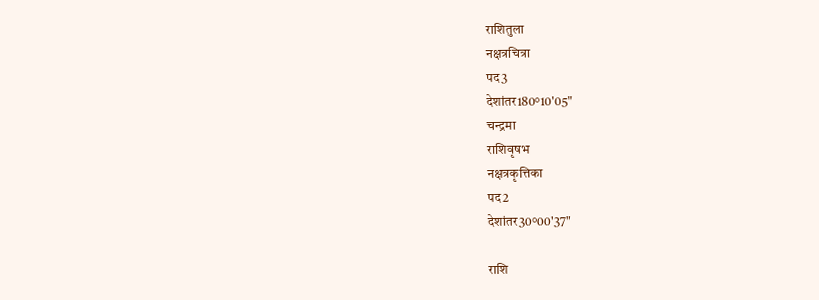राशितुला
नक्षत्रचित्रा
पद3
देशांतर180°10'05"
चन्द्रमा
राशिवृषभ
नक्षत्रकृत्तिका
पद2
देशांतर30°00'37"

राशि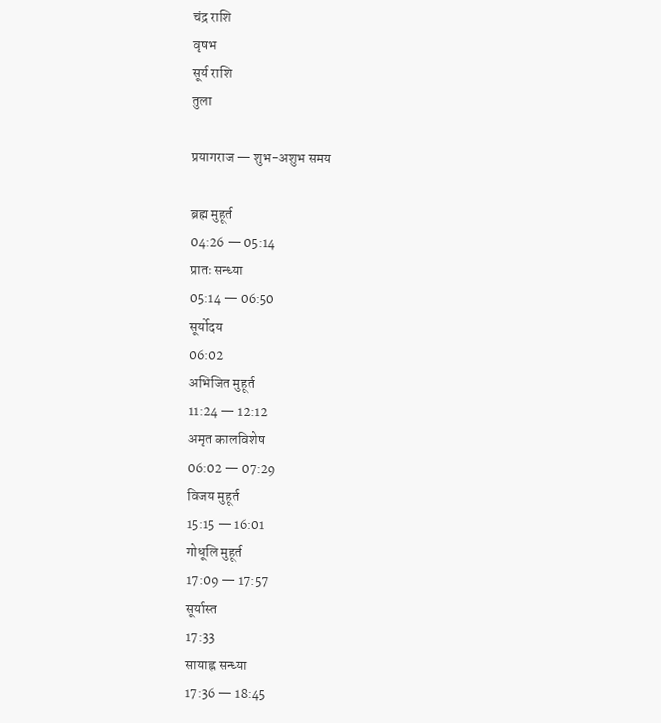चंद्र राशि
वृषभ
सूर्य राशि
तुला

प्रयागराज — शुभ-अशुभ समय

ब्रह्म मुहूर्त
04:26 — 05:14
प्रातः सन्ध्या
05:14 — 06:50
सूर्योदय
06:02
अभिजित मुहूर्त
11:24 — 12:12
अमृत कालविशेष
06:02 — 07:29
विजय मुहूर्त
15:15 — 16:01
गोधूलि मुहूर्त
17:09 — 17:57
सूर्यास्त
17:33
सायाह्न सन्ध्या
17:36 — 18:45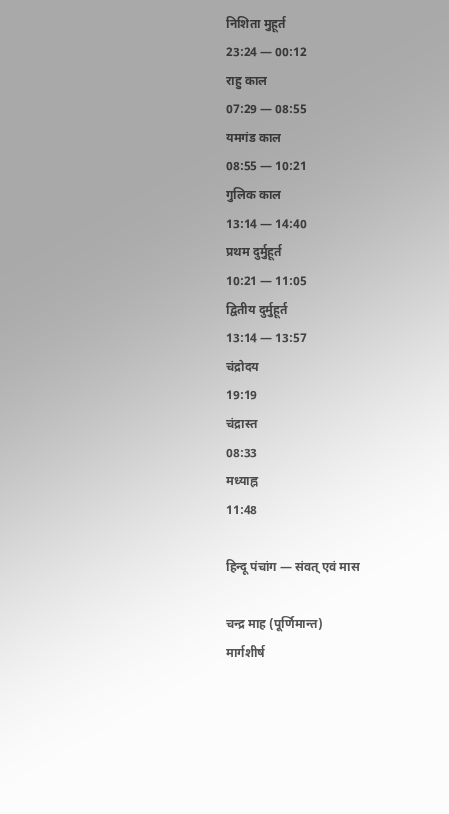निशिता मुहूर्त
23:24 — 00:12
राहु काल
07:29 — 08:55
यमगंड काल
08:55 — 10:21
गुलिक काल
13:14 — 14:40
प्रथम दुर्मुहूर्त
10:21 — 11:05
द्वितीय दुर्मुहूर्त
13:14 — 13:57
चंद्रोदय
19:19
चंद्रास्त
08:33
मध्याह्न
11:48

हिन्दू पंचांग — संवत् एवं मास

चन्द्र माह (पूर्णिमान्त)
मार्गशीर्ष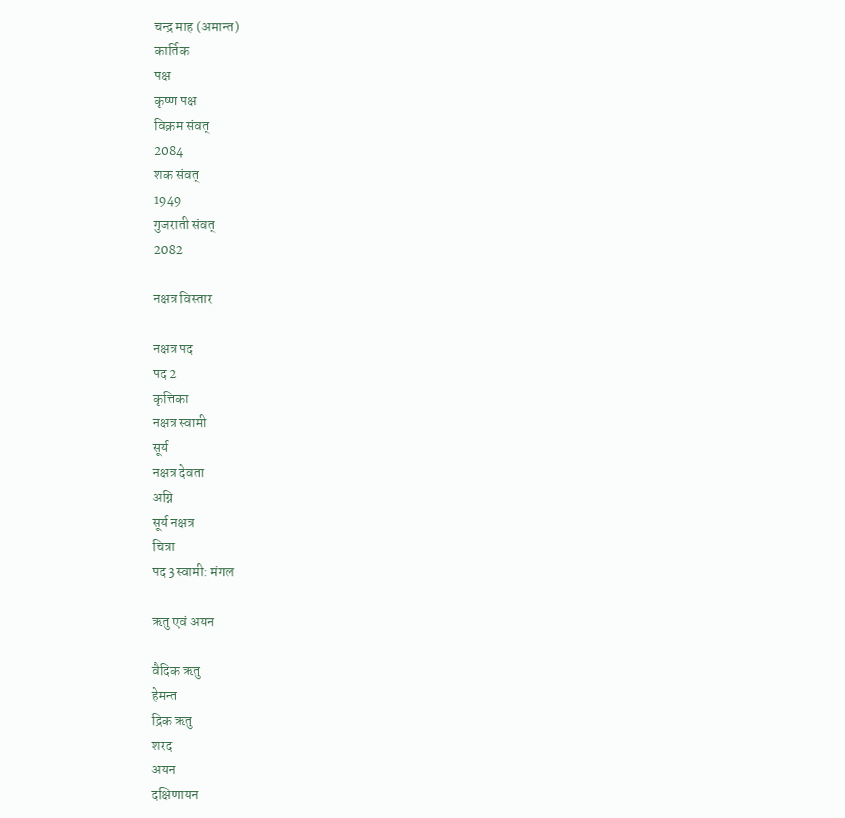चन्द्र माह (अमान्त)
कार्तिक
पक्ष
कृष्ण पक्ष
विक्रम संवत्
2084
शक संवत्
1949
गुजराती संवत्
2082

नक्षत्र विस्तार

नक्षत्र पद
पद 2
कृत्तिका
नक्षत्र स्वामी
सूर्य
नक्षत्र देवता
अग्नि
सूर्य नक्षत्र
चित्रा
पद 3स्वामी: मंगल

ऋतु एवं अयन

वैदिक ऋतु
हेमन्त
द्रिक ऋतु
शरद
अयन
दक्षिणायन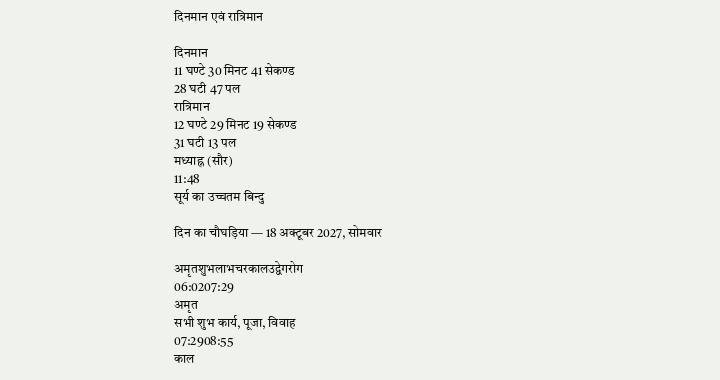दिनमान एवं रात्रिमान

दिनमान
11 घण्टे 30 मिनट 41 सेकण्ड
28 घटी 47 पल
रात्रिमान
12 घण्टे 29 मिनट 19 सेकण्ड
31 घटी 13 पल
मध्याह्न (सौर)
11:48
सूर्य का उच्चतम बिन्दु

दिन का चौघड़िया — 18 अक्टूबर 2027, सोमवार

अमृतशुभलाभचरकालउद्वेगरोग
06:0207:29
अमृत
सभी शुभ कार्य, पूजा, विवाह
07:2908:55
काल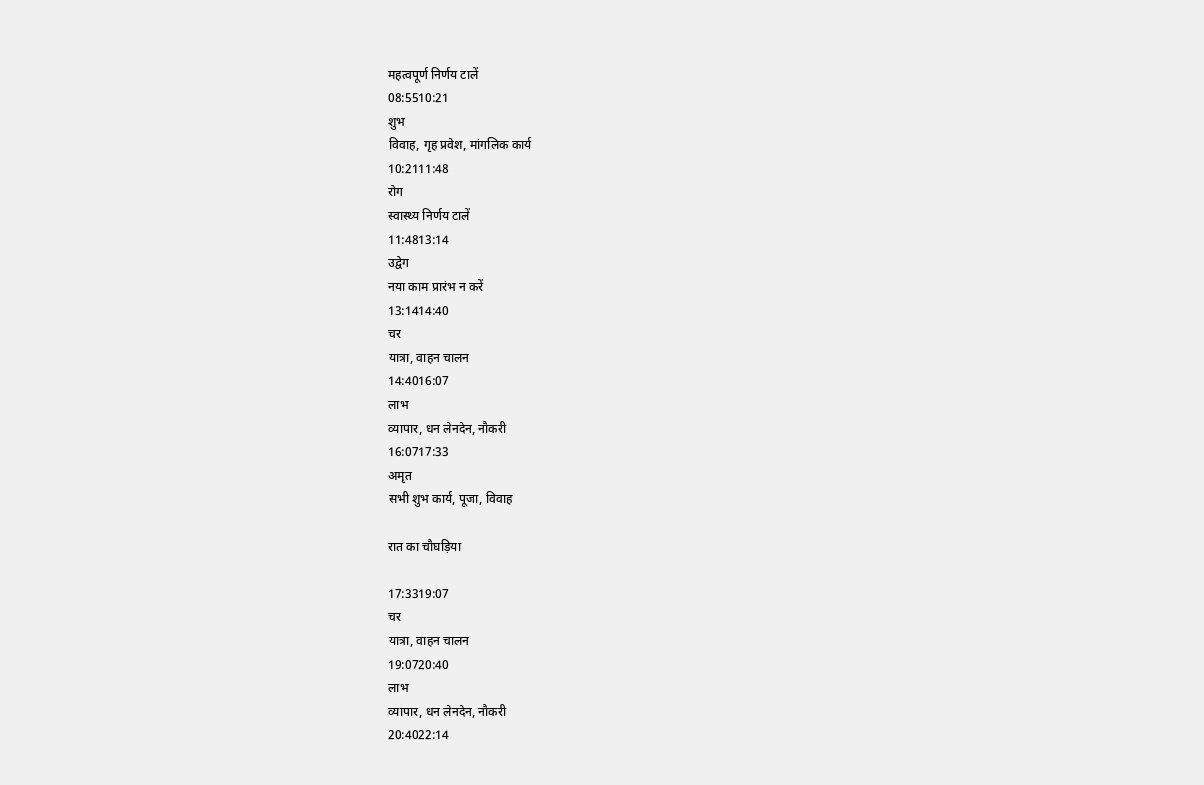महत्वपूर्ण निर्णय टालें
08:5510:21
शुभ
विवाह, गृह प्रवेश, मांगलिक कार्य
10:2111:48
रोग
स्वास्थ्य निर्णय टालें
11:4813:14
उद्वेग
नया काम प्रारंभ न करें
13:1414:40
चर
यात्रा, वाहन चालन
14:4016:07
लाभ
व्यापार, धन लेनदेन, नौकरी
16:0717:33
अमृत
सभी शुभ कार्य, पूजा, विवाह

रात का चौघड़िया

17:3319:07
चर
यात्रा, वाहन चालन
19:0720:40
लाभ
व्यापार, धन लेनदेन, नौकरी
20:4022:14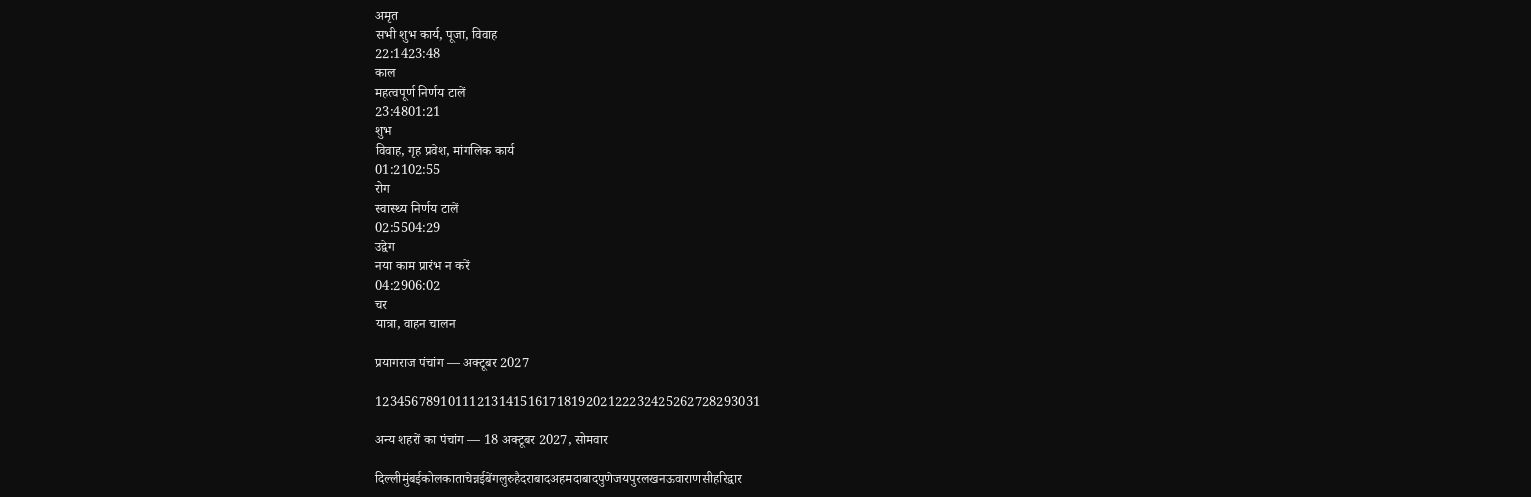अमृत
सभी शुभ कार्य, पूजा, विवाह
22:1423:48
काल
महत्वपूर्ण निर्णय टालें
23:4801:21
शुभ
विवाह, गृह प्रवेश, मांगलिक कार्य
01:2102:55
रोग
स्वास्थ्य निर्णय टालें
02:5504:29
उद्वेग
नया काम प्रारंभ न करें
04:2906:02
चर
यात्रा, वाहन चालन

प्रयागराज पंचांग — अक्टूबर 2027

12345678910111213141516171819202122232425262728293031

अन्य शहरों का पंचांग — 18 अक्टूबर 2027, सोमवार

दिल्लीमुंबईकोलकाताचेन्नईबेंगलुरुहैदराबादअहमदाबादपुणेजयपुरलखनऊवाराणसीहरिद्वार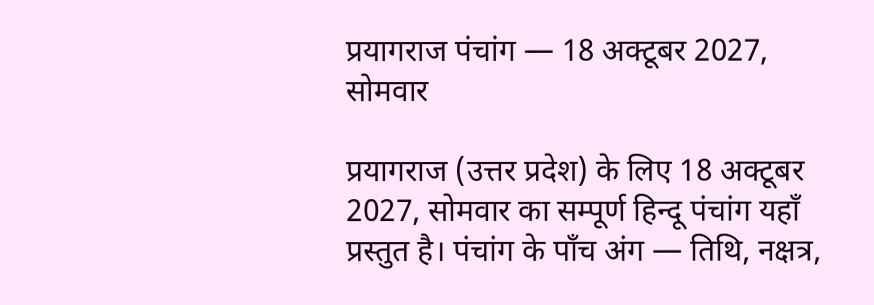प्रयागराज पंचांग — 18 अक्टूबर 2027, सोमवार

प्रयागराज (उत्तर प्रदेश) के लिए 18 अक्टूबर 2027, सोमवार का सम्पूर्ण हिन्दू पंचांग यहाँ प्रस्तुत है। पंचांग के पाँच अंग — तिथि, नक्षत्र,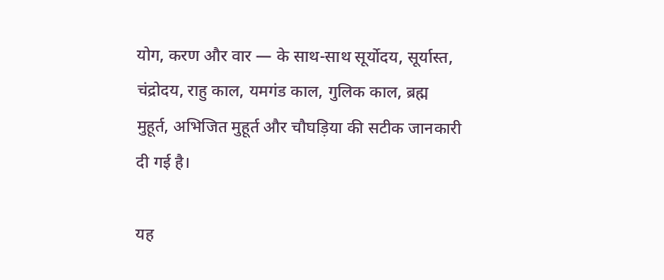योग, करण और वार — के साथ-साथ सूर्योदय, सूर्यास्त, चंद्रोदय, राहु काल, यमगंड काल, गुलिक काल, ब्रह्म मुहूर्त, अभिजित मुहूर्त और चौघड़िया की सटीक जानकारी दी गई है।

यह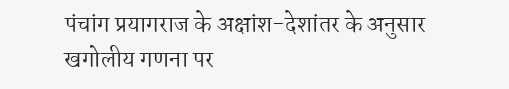पंचांग प्रयागराज के अक्षांश-देशांतर के अनुसार खगोलीय गणना पर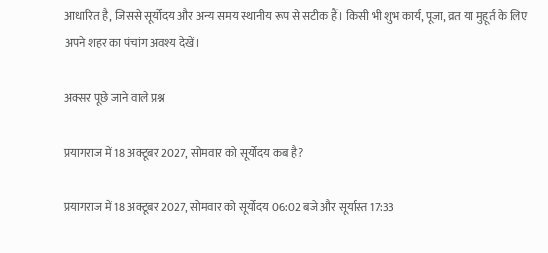आधारित है, जिससे सूर्योदय और अन्य समय स्थानीय रूप से सटीक हैं। किसी भी शुभ कार्य, पूजा, व्रत या मुहूर्त के लिए अपने शहर का पंचांग अवश्य देखें।

अक्सर पूछे जाने वाले प्रश्न

प्रयागराज में 18 अक्टूबर 2027, सोमवार को सूर्योदय कब है?

प्रयागराज में 18 अक्टूबर 2027, सोमवार को सूर्योदय 06:02 बजे और सूर्यास्त 17:33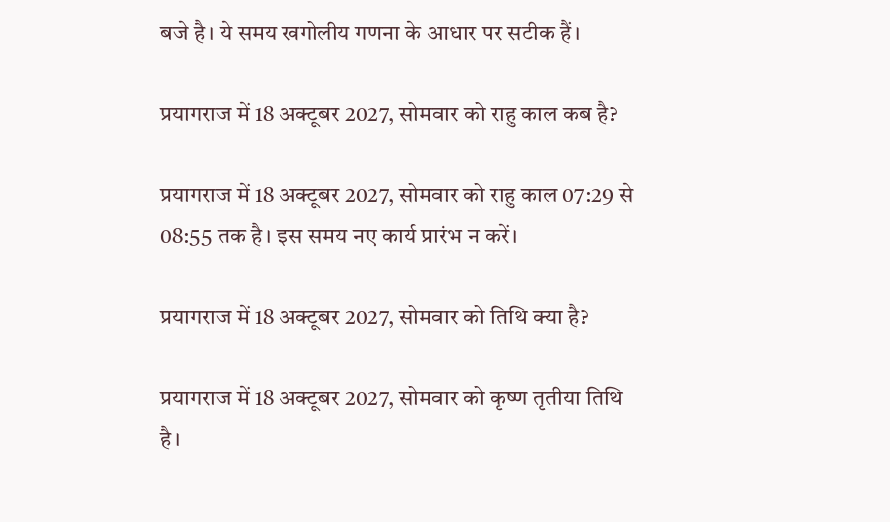बजे है। ये समय खगोलीय गणना के आधार पर सटीक हैं।

प्रयागराज में 18 अक्टूबर 2027, सोमवार को राहु काल कब है?

प्रयागराज में 18 अक्टूबर 2027, सोमवार को राहु काल 07:29 से 08:55 तक है। इस समय नए कार्य प्रारंभ न करें।

प्रयागराज में 18 अक्टूबर 2027, सोमवार को तिथि क्या है?

प्रयागराज में 18 अक्टूबर 2027, सोमवार को कृष्ण तृतीया तिथि है।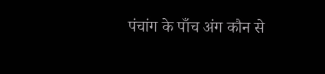पंचांग के पाँच अंग कौन से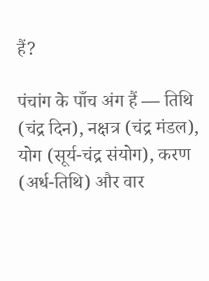हैं?

पंचांग के पाँच अंग हैं — तिथि (चंद्र दिन), नक्षत्र (चंद्र मंडल), योग (सूर्य-चंद्र संयोग), करण (अर्ध-तिथि) और वार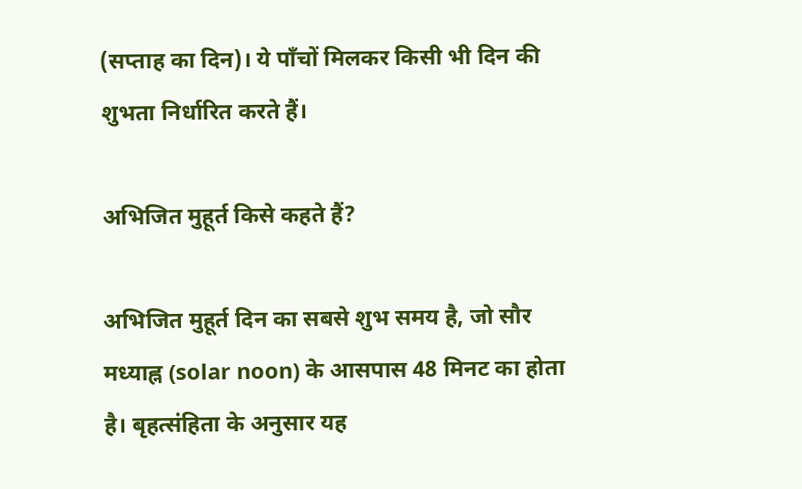(सप्ताह का दिन)। ये पाँचों मिलकर किसी भी दिन की शुभता निर्धारित करते हैं।

अभिजित मुहूर्त किसे कहते हैं?

अभिजित मुहूर्त दिन का सबसे शुभ समय है, जो सौर मध्याह्न (solar noon) के आसपास 48 मिनट का होता है। बृहत्संहिता के अनुसार यह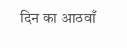दिन का आठवाँ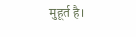मुहूर्त है।